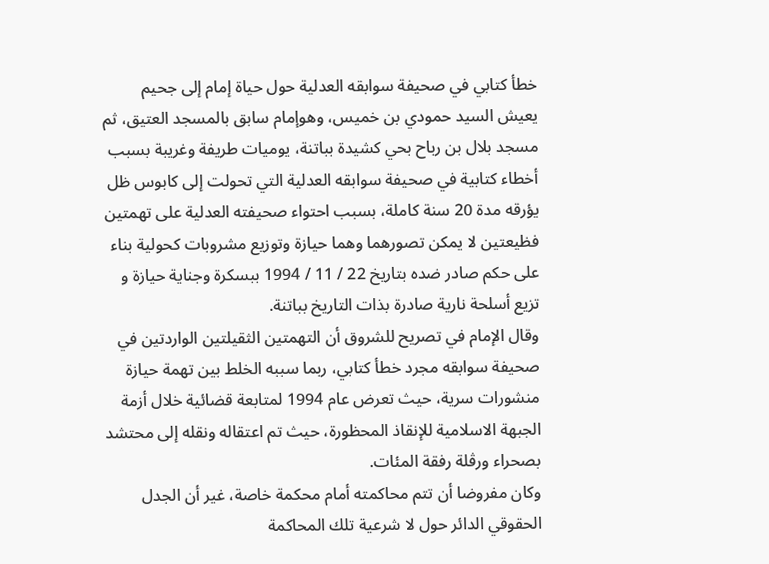خطأ كتابي في صحيفة سوابقه العدلية حول حياة إمام إلى جحيم
يعيش السيد حمودي بن خميس، وهوإمام سابق بالمسجد العتيق، ثم مسجد بلال بن رباح بحي كشيدة بباتنة، يوميات طريفة وغريبة بسبب أخطاء كتابية في صحيفة سوابقه العدلية التي تحولت إلى كابوس ظل يؤرقه مدة 20 سنة كاملة، بسبب احتواء صحيفته العدلية على تهمتين فظيعتين لا يمكن تصورهما وهما حيازة وتوزيع مشروبات كحولية بناء على حكم صادر ضده بتاريخ 22 / 11 / 1994 ببسكرة وجناية حيازة و تزيع أسلحة نارية صادرة بذات التاريخ بباتنة.
وقال الإمام في تصريح للشروق أن التهمتين الثقيلتين الواردتين في صحيفة سوابقه مجرد خطأ كتابي، ربما سببه الخلط بين تهمة حيازة منشورات سرية، حيث تعرض عام 1994 لمتابعة قضائية خلال أزمة الجبهة الاسلامية للإنقاذ المحظورة، حيث تم اعتقاله ونقله إلى محتشد بصحراء ورڤلة رفقة المئات.
وكان مفروضا أن تتم محاكمته أمام محكمة خاصة، غير أن الجدل الحقوقي الدائر حول لا شرعية تلك المحاكمة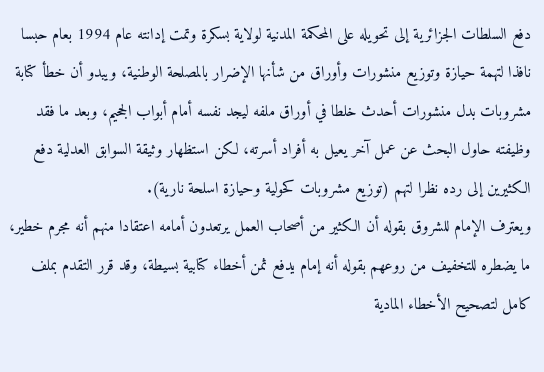دفع السلطات الجزائرية إلى تحويله على المحكمة المدنية لولاية بسكرة وتمت إدانته عام 1994 بعام حبسا نافذا لتهمة حيازة وتوزيع منشورات وأوراق من شأنها الإضرار بالمصلحة الوطنية، ويبدو أن خطأ كتابة مشروبات بدل منشورات أحدث خلطا في أوراق ملفه ليجد نفسه أمام أبواب الجحيم، وبعد ما فقد وظيفته حاول البحث عن عمل آخر يعيل به أفراد أسرته، لكن استظهار وثيقة السوابق العدلية دفع الكثيرين إلى رده نظرا لتهم (توزيع مشروبات كحولية وحيازة اسلحة نارية).
ويعترف الإمام للشروق بقوله أن الكثير من أصحاب العمل يرتعدون أمامه اعتقادا منهم أنه مجرم خطير، ما يضطره للتخفيف من روعهم بقوله أنه إمام يدفع ثمن أخطاء كتابية بسيطة، وقد قرر التقدم بملف كامل لتصحيح الأخطاء المادية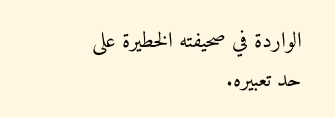الواردة في صحيفته الخطيرة على حد تعبيره.